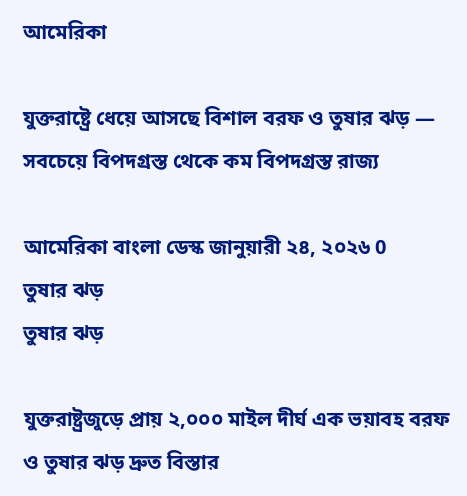আমেরিকা

যুক্তরাষ্ট্রে ধেয়ে আসছে বিশাল বরফ ও তুষার ঝড় — সবচেয়ে বিপদগ্রস্ত থেকে কম বিপদগ্রস্ত রাজ্য

আমেরিকা বাংলা ডেস্ক জানুয়ারী ২৪, ২০২৬ 0
তুষার ঝড়
তুষার ঝড়

যুক্তরাষ্ট্রজুড়ে প্রায় ২,০০০ মাইল দীর্ঘ এক ভয়াবহ বরফ ও তুষার ঝড় দ্রুত বিস্তার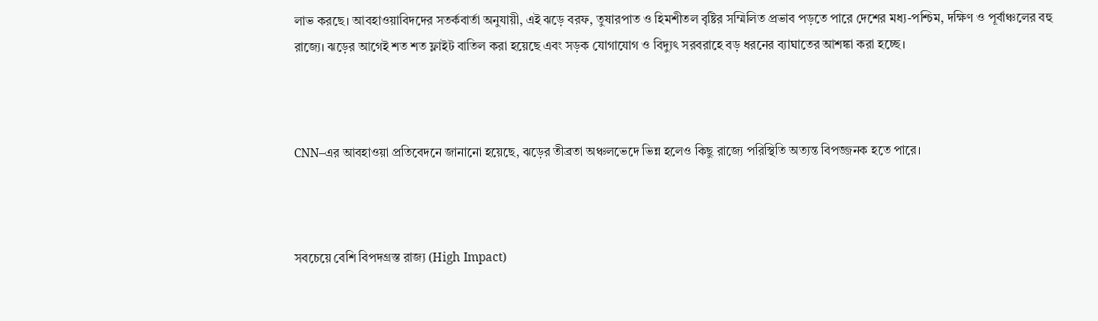লাভ করছে। আবহাওয়াবিদদের সতর্কবার্তা অনুযায়ী, এই ঝড়ে বরফ, তুষারপাত ও হিমশীতল বৃষ্টির সম্মিলিত প্রভাব পড়তে পারে দেশের মধ্য-পশ্চিম, দক্ষিণ ও পূর্বাঞ্চলের বহু রাজ্যে। ঝড়ের আগেই শত শত ফ্লাইট বাতিল করা হয়েছে এবং সড়ক যোগাযোগ ও বিদ্যুৎ সরবরাহে বড় ধরনের ব্যাঘাতের আশঙ্কা করা হচ্ছে।



CNN–এর আবহাওয়া প্রতিবেদনে জানানো হয়েছে, ঝড়ের তীব্রতা অঞ্চলভেদে ভিন্ন হলেও কিছু রাজ্যে পরিস্থিতি অত্যন্ত বিপজ্জনক হতে পারে।



সবচেয়ে বেশি বিপদগ্রস্ত রাজ্য (High Impact)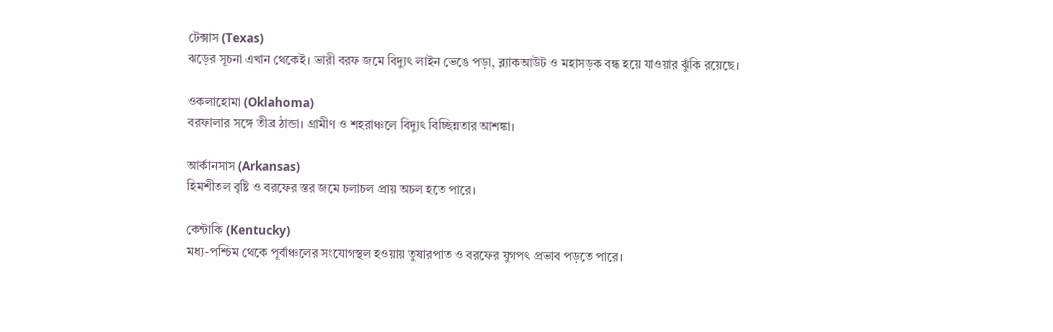টেক্সাস (Texas)
ঝড়ের সূচনা এখান থেকেই। ভারী বরফ জমে বিদ্যুৎ লাইন ভেঙে পড়া, ব্ল্যাকআউট ও মহাসড়ক বন্ধ হয়ে যাওয়ার ঝুঁকি রয়েছে।

ওকলাহোমা (Oklahoma)
বরফালার সঙ্গে তীব্র ঠান্ডা। গ্রামীণ ও শহরাঞ্চলে বিদ্যুৎ বিচ্ছিন্নতার আশঙ্কা।

আর্কানসাস (Arkansas)
হিমশীতল বৃষ্টি ও বরফের স্তর জমে চলাচল প্রায় অচল হতে পারে।

কেন্টাকি (Kentucky)
মধ্য-পশ্চিম থেকে পূর্বাঞ্চলের সংযোগস্থল হওয়ায় তুষারপাত ও বরফের যুগপৎ প্রভাব পড়তে পারে।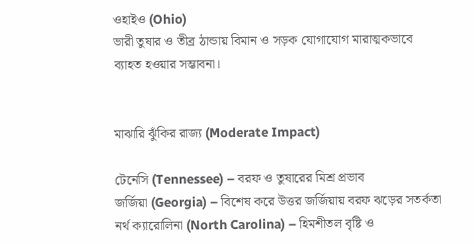ওহাইও (Ohio)
ভারী তুষার ও তীব্র ঠান্ডায় বিমান ও সড়ক যোগাযোগ মারাত্মকভাবে ব্যাহত হওয়ার সম্ভাবনা।


মাঝারি ঝুঁকির রাজ্য (Moderate Impact)

টেনেসি (Tennessee) – বরফ ও তুষারের মিশ্র প্রভাব
জর্জিয়া (Georgia) – বিশেষ করে উত্তর জর্জিয়ায় বরফ ঝড়ের সতর্কতা
নর্থ ক্যারোলিনা (North Carolina) – হিমশীতল বৃষ্টি ও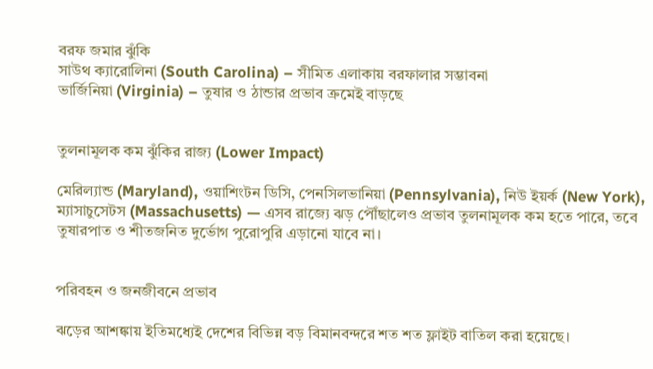বরফ জমার ঝুঁকি
সাউথ ক্যারোলিনা (South Carolina) – সীমিত এলাকায় বরফালার সম্ভাবনা
ভার্জিনিয়া (Virginia) – তুষার ও ঠান্ডার প্রভাব ক্রমেই বাড়ছে


তুলনামূলক কম ঝুঁকির রাজ্য (Lower Impact)

মেরিল্যান্ড (Maryland), ওয়াশিংটন ডিসি, পেনসিলভানিয়া (Pennsylvania), নিউ ইয়র্ক (New York), ম্যাসাচুসেটস (Massachusetts) — এসব রাজ্যে ঝড় পৌঁছালেও প্রভাব তুলনামূলক কম হতে পারে, তবে তুষারপাত ও শীতজনিত দুর্ভোগ পুরোপুরি এড়ানো যাবে না।


পরিবহন ও জনজীবনে প্রভাব

ঝড়ের আশঙ্কায় ইতিমধ্যেই দেশের বিভিন্ন বড় বিমানবন্দরে শত শত ফ্লাইট বাতিল করা হয়েছে।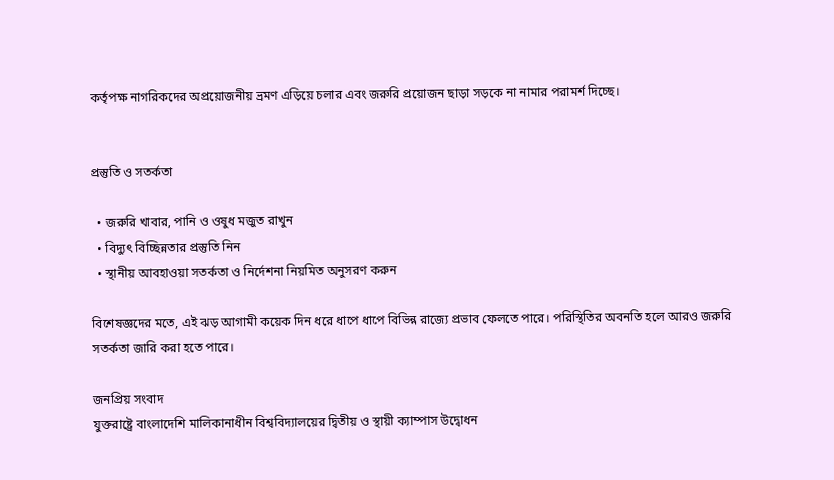কর্তৃপক্ষ নাগরিকদের অপ্রয়োজনীয় ভ্রমণ এড়িয়ে চলার এবং জরুরি প্রয়োজন ছাড়া সড়কে না নামার পরামর্শ দিচ্ছে।


প্রস্তুতি ও সতর্কতা

  • জরুরি খাবার, পানি ও ওষুধ মজুত রাখুন
  • বিদ্যুৎ বিচ্ছিন্নতার প্রস্তুতি নিন
  • স্থানীয় আবহাওয়া সতর্কতা ও নির্দেশনা নিয়মিত অনুসরণ করুন

বিশেষজ্ঞদের মতে, এই ঝড় আগামী কয়েক দিন ধরে ধাপে ধাপে বিভিন্ন রাজ্যে প্রভাব ফেলতে পারে। পরিস্থিতির অবনতি হলে আরও জরুরি সতর্কতা জারি করা হতে পারে।

জনপ্রিয় সংবাদ
যুক্তরাষ্ট্রে বাংলাদেশি মালিকানাধীন বিশ্ববিদ্যালয়ের দ্বিতীয় ও স্থায়ী ক্যাম্পাস উদ্বোধন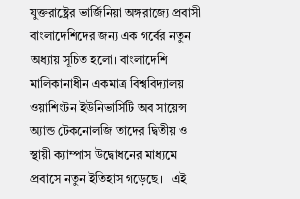যুক্তরাষ্ট্রের ভার্জিনিয়া অঙ্গরাজ্যে প্রবাসী বাংলাদেশিদের জন্য এক গর্বের নতুন অধ্যায় সূচিত হলো। বাংলাদেশি মালিকানাধীন একমাত্র বিশ্ববিদ্যালয় ওয়াশিংটন ইউনিভার্সিটি অব সায়েন্স অ্যান্ড টেকনোলজি তাদের দ্বিতীয় ও স্থায়ী ক্যাম্পাস উদ্বোধনের মাধ্যমে প্রবাসে নতুন ইতিহাস গড়েছে।   এই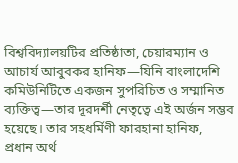বিশ্ববিদ্যালয়টির প্রতিষ্ঠাতা, চেয়ারম্যান ও আচার্য আবুবকর হানিফ—যিনি বাংলাদেশি কমিউনিটিতে একজন সুপরিচিত ও সম্মানিত ব্যক্তিত্ব—তার দূরদর্শী নেতৃত্বে এই অর্জন সম্ভব হয়েছে। তার সহধর্মিণী ফারহানা হানিফ, প্রধান অর্থ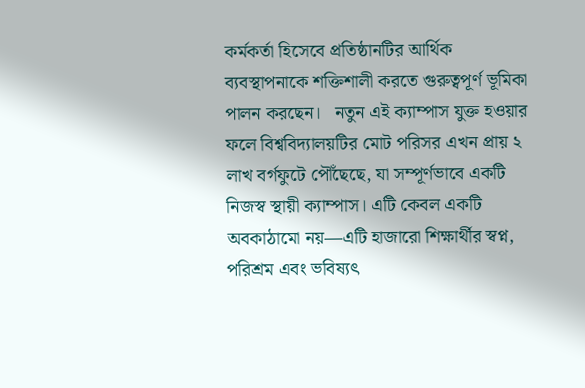কর্মকর্তা হিসেবে প্রতিষ্ঠানটির আর্থিক ব্যবস্থাপনাকে শক্তিশালী করতে গুরুত্বপূর্ণ ভূমিকা পালন করছেন।   নতুন এই ক্যাম্পাস যুক্ত হওয়ার ফলে বিশ্ববিদ্যালয়টির মোট পরিসর এখন প্রায় ২ লাখ বর্গফুটে পৌঁছেছে, যা সম্পূর্ণভাবে একটি নিজস্ব স্থায়ী ক্যাম্পাস। এটি কেবল একটি অবকাঠামো নয়—এটি হাজারো শিক্ষার্থীর স্বপ্ন, পরিশ্রম এবং ভবিষ্যৎ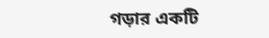গড়ার একটি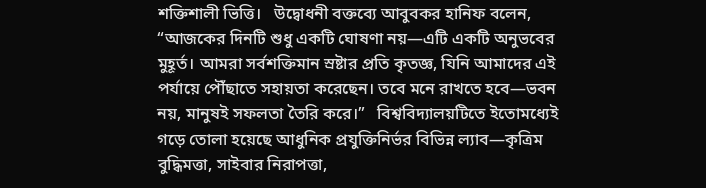শক্তিশালী ভিত্তি।   উদ্বোধনী বক্তব্যে আবুবকর হানিফ বলেন, “আজকের দিনটি শুধু একটি ঘোষণা নয়—এটি একটি অনুভবের মুহূর্ত। আমরা সর্বশক্তিমান স্রষ্টার প্রতি কৃতজ্ঞ, যিনি আমাদের এই পর্যায়ে পৌঁছাতে সহায়তা করেছেন। তবে মনে রাখতে হবে—ভবন নয়, মানুষই সফলতা তৈরি করে।”   বিশ্ববিদ্যালয়টিতে ইতোমধ্যেই গড়ে তোলা হয়েছে আধুনিক প্রযুক্তিনির্ভর বিভিন্ন ল্যাব—কৃত্রিম বুদ্ধিমত্তা, সাইবার নিরাপত্তা,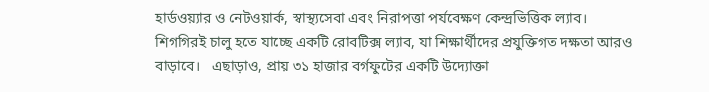হার্ডওয়্যার ও নেটওয়ার্ক, স্বাস্থ্যসেবা এবং নিরাপত্তা পর্যবেক্ষণ কেন্দ্রভিত্তিক ল্যাব। শিগগিরই চালু হতে যাচ্ছে একটি রোবটিক্স ল্যাব, যা শিক্ষার্থীদের প্রযুক্তিগত দক্ষতা আরও বাড়াবে।   এছাড়াও, প্রায় ৩১ হাজার বর্গফুটের একটি উদ্যোক্তা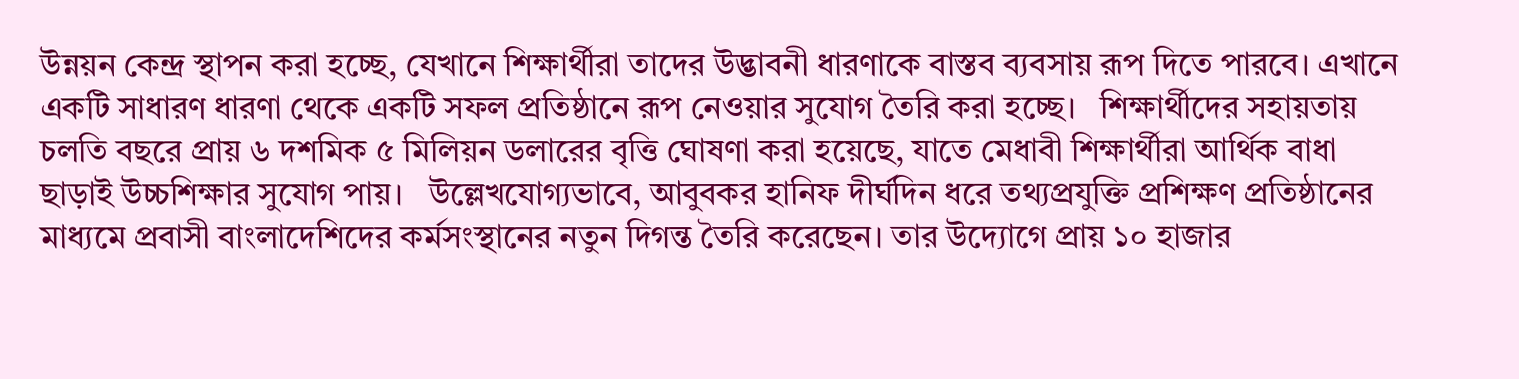উন্নয়ন কেন্দ্র স্থাপন করা হচ্ছে, যেখানে শিক্ষার্থীরা তাদের উদ্ভাবনী ধারণাকে বাস্তব ব্যবসায় রূপ দিতে পারবে। এখানে একটি সাধারণ ধারণা থেকে একটি সফল প্রতিষ্ঠানে রূপ নেওয়ার সুযোগ তৈরি করা হচ্ছে।   শিক্ষার্থীদের সহায়তায় চলতি বছরে প্রায় ৬ দশমিক ৫ মিলিয়ন ডলারের বৃত্তি ঘোষণা করা হয়েছে, যাতে মেধাবী শিক্ষার্থীরা আর্থিক বাধা ছাড়াই উচ্চশিক্ষার সুযোগ পায়।   উল্লেখযোগ্যভাবে, আবুবকর হানিফ দীর্ঘদিন ধরে তথ্যপ্রযুক্তি প্রশিক্ষণ প্রতিষ্ঠানের মাধ্যমে প্রবাসী বাংলাদেশিদের কর্মসংস্থানের নতুন দিগন্ত তৈরি করেছেন। তার উদ্যোগে প্রায় ১০ হাজার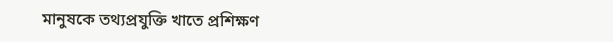মানুষকে তথ্যপ্রযুক্তি খাতে প্রশিক্ষণ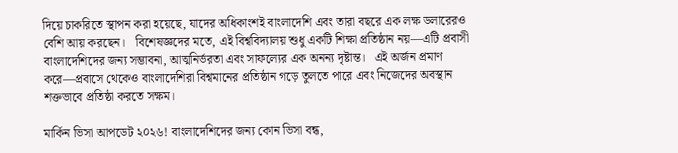দিয়ে চাকরিতে স্থাপন করা হয়েছে, যাদের অধিকাংশই বাংলাদেশি এবং তারা বছরে এক লক্ষ ডলারেরও বেশি আয় করছেন।   বিশেষজ্ঞদের মতে, এই বিশ্ববিদ্যালয় শুধু একটি শিক্ষা প্রতিষ্ঠান নয়—এটি প্রবাসী বাংলাদেশিদের জন্য সম্ভাবনা, আত্মনির্ভরতা এবং সাফল্যের এক অনন্য দৃষ্টান্ত।   এই অর্জন প্রমাণ করে—প্রবাসে থেকেও বাংলাদেশিরা বিশ্বমানের প্রতিষ্ঠান গড়ে তুলতে পারে এবং নিজেদের অবস্থান শক্তভাবে প্রতিষ্ঠা করতে সক্ষম।

মার্কিন ভিসা আপডেট ২০২৬! বাংলাদেশিদের জন্য কোন ভিসা বন্ধ,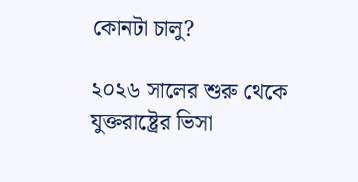কোনটা চালু?

২০২৬ সালের শুরু থেকে যুক্তরাষ্ট্রের ভিসা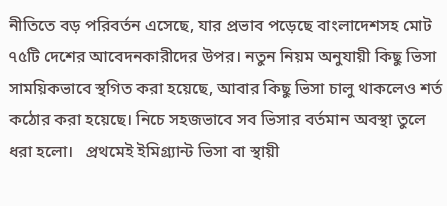নীতিতে বড় পরিবর্তন এসেছে, যার প্রভাব পড়েছে বাংলাদেশসহ মোট ৭৫টি দেশের আবেদনকারীদের উপর। নতুন নিয়ম অনুযায়ী কিছু ভিসা সাময়িকভাবে স্থগিত করা হয়েছে, আবার কিছু ভিসা চালু থাকলেও শর্ত কঠোর করা হয়েছে। নিচে সহজভাবে সব ভিসার বর্তমান অবস্থা তুলে ধরা হলো।   প্রথমেই ইমিগ্র্যান্ট ভিসা বা স্থায়ী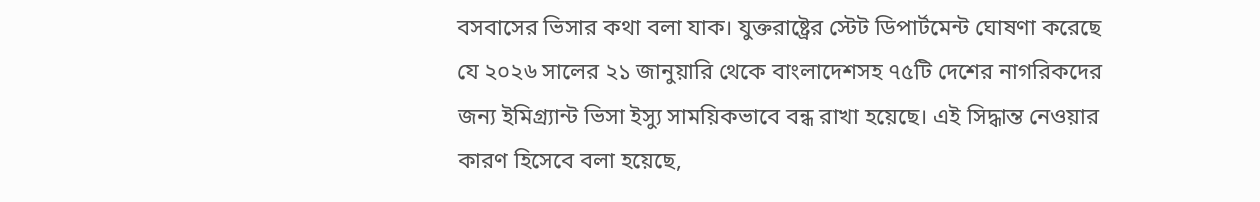বসবাসের ভিসার কথা বলা যাক। যুক্তরাষ্ট্রের স্টেট ডিপার্টমেন্ট ঘোষণা করেছে যে ২০২৬ সালের ২১ জানুয়ারি থেকে বাংলাদেশসহ ৭৫টি দেশের নাগরিকদের জন্য ইমিগ্র্যান্ট ভিসা ইস্যু সাময়িকভাবে বন্ধ রাখা হয়েছে। এই সিদ্ধান্ত নেওয়ার কারণ হিসেবে বলা হয়েছে,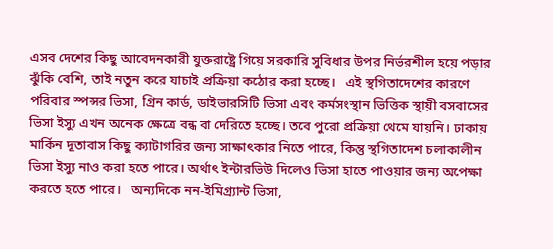এসব দেশের কিছু আবেদনকারী যুক্তরাষ্ট্রে গিয়ে সরকারি সুবিধার উপর নির্ভরশীল হয়ে পড়ার ঝুঁকি বেশি, তাই নতুন করে যাচাই প্রক্রিয়া কঠোর করা হচ্ছে।   এই স্থগিতাদেশের কারণে পরিবার স্পন্সর ভিসা, গ্রিন কার্ড, ডাইভারসিটি ভিসা এবং কর্মসংস্থান ভিত্তিক স্থায়ী বসবাসের ভিসা ইস্যু এখন অনেক ক্ষেত্রে বন্ধ বা দেরিতে হচ্ছে। তবে পুরো প্রক্রিয়া থেমে যায়নি। ঢাকায় মার্কিন দূতাবাস কিছু ক্যাটাগরির জন্য সাক্ষাৎকার নিতে পারে, কিন্তু স্থগিতাদেশ চলাকালীন ভিসা ইস্যু নাও করা হতে পারে। অর্থাৎ ইন্টারভিউ দিলেও ভিসা হাতে পাওয়ার জন্য অপেক্ষা করতে হতে পারে।   অন্যদিকে নন-ইমিগ্র্যান্ট ভিসা,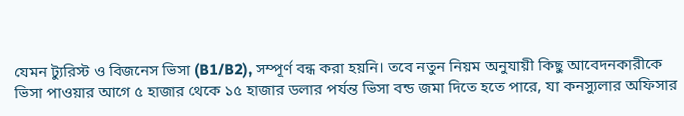যেমন ট্যুরিস্ট ও বিজনেস ভিসা (B1/B2), সম্পূর্ণ বন্ধ করা হয়নি। তবে নতুন নিয়ম অনুযায়ী কিছু আবেদনকারীকে ভিসা পাওয়ার আগে ৫ হাজার থেকে ১৫ হাজার ডলার পর্যন্ত ভিসা বন্ড জমা দিতে হতে পারে, যা কনস্যুলার অফিসার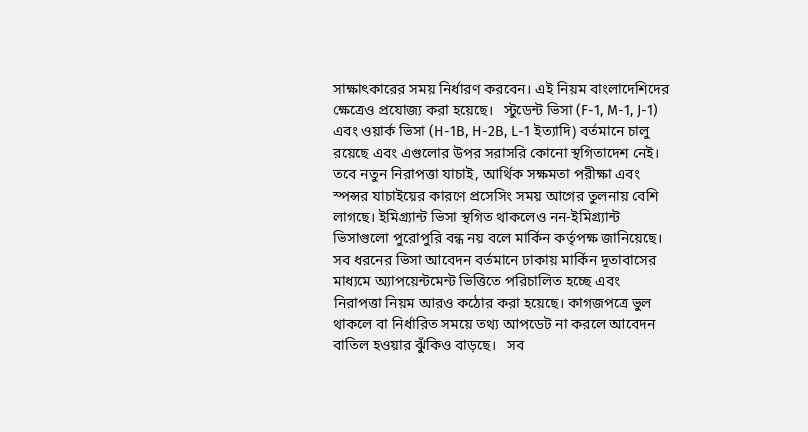সাক্ষাৎকারের সময় নির্ধারণ করবেন। এই নিয়ম বাংলাদেশিদের ক্ষেত্রেও প্রযোজ্য করা হয়েছে।   স্টুডেন্ট ভিসা (F-1, M-1, J-1) এবং ওয়ার্ক ভিসা (H-1B, H-2B, L-1 ইত্যাদি) বর্তমানে চালু রয়েছে এবং এগুলোর উপর সরাসরি কোনো স্থগিতাদেশ নেই। তবে নতুন নিরাপত্তা যাচাই, আর্থিক সক্ষমতা পরীক্ষা এবং স্পন্সর যাচাইয়ের কারণে প্রসেসিং সময় আগের তুলনায় বেশি লাগছে। ইমিগ্র্যান্ট ভিসা স্থগিত থাকলেও নন-ইমিগ্র্যান্ট ভিসাগুলো পুরোপুরি বন্ধ নয় বলে মার্কিন কর্তৃপক্ষ জানিয়েছে।   সব ধরনের ভিসা আবেদন বর্তমানে ঢাকায় মার্কিন দূতাবাসের মাধ্যমে অ্যাপয়েন্টমেন্ট ভিত্তিতে পরিচালিত হচ্ছে এবং নিরাপত্তা নিয়ম আরও কঠোর করা হয়েছে। কাগজপত্রে ভুল থাকলে বা নির্ধারিত সময়ে তথ্য আপডেট না করলে আবেদন বাতিল হওয়ার ঝুঁকিও বাড়ছে।   সব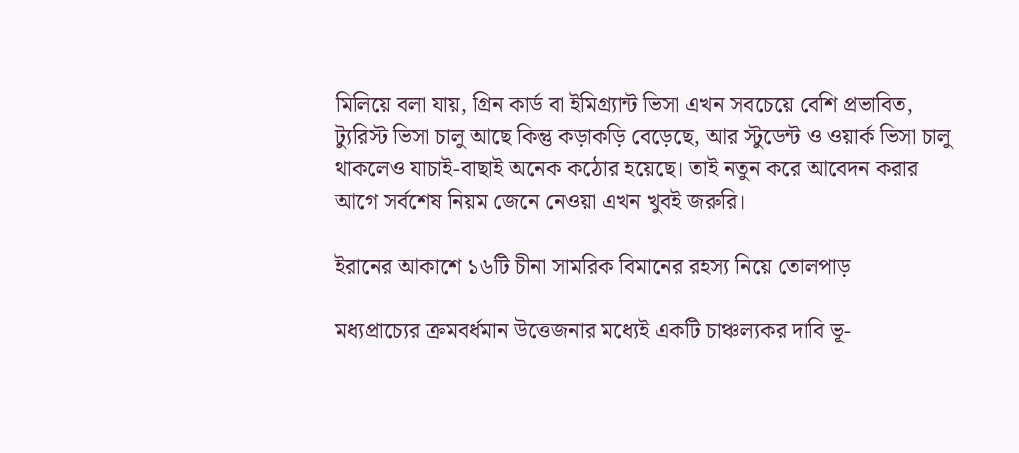মিলিয়ে বলা যায়, গ্রিন কার্ড বা ইমিগ্র্যান্ট ভিসা এখন সবচেয়ে বেশি প্রভাবিত, ট্যুরিস্ট ভিসা চালু আছে কিন্তু কড়াকড়ি বেড়েছে, আর স্টুডেন্ট ও ওয়ার্ক ভিসা চালু থাকলেও যাচাই-বাছাই অনেক কঠোর হয়েছে। তাই নতুন করে আবেদন করার আগে সর্বশেষ নিয়ম জেনে নেওয়া এখন খুবই জরুরি।

ইরানের আকাশে ১৬টি চীনা সামরিক বিমানের রহস্য নিয়ে তোলপাড়

মধ্যপ্রাচ্যের ক্রমবর্ধমান উত্তেজনার মধ্যেই একটি চাঞ্চল্যকর দাবি ভূ-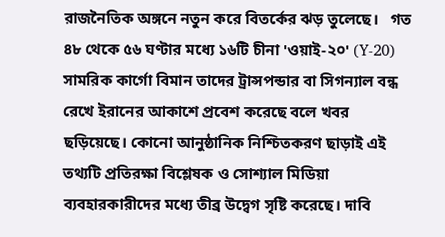রাজনৈতিক অঙ্গনে নতুন করে বিতর্কের ঝড় তুলেছে।   গত ৪৮ থেকে ৫৬ ঘণ্টার মধ্যে ১৬টি চীনা 'ওয়াই-২০' (Y-20) সামরিক কার্গো বিমান তাদের ট্রান্সপন্ডার বা সিগন্যাল বন্ধ রেখে ইরানের আকাশে প্রবেশ করেছে বলে খবর ছড়িয়েছে। কোনো আনুষ্ঠানিক নিশ্চিতকরণ ছাড়াই এই তথ্যটি প্রতিরক্ষা বিশ্লেষক ও সোশ্যাল মিডিয়া ব্যবহারকারীদের মধ্যে তীব্র উদ্বেগ সৃষ্টি করেছে। দাবি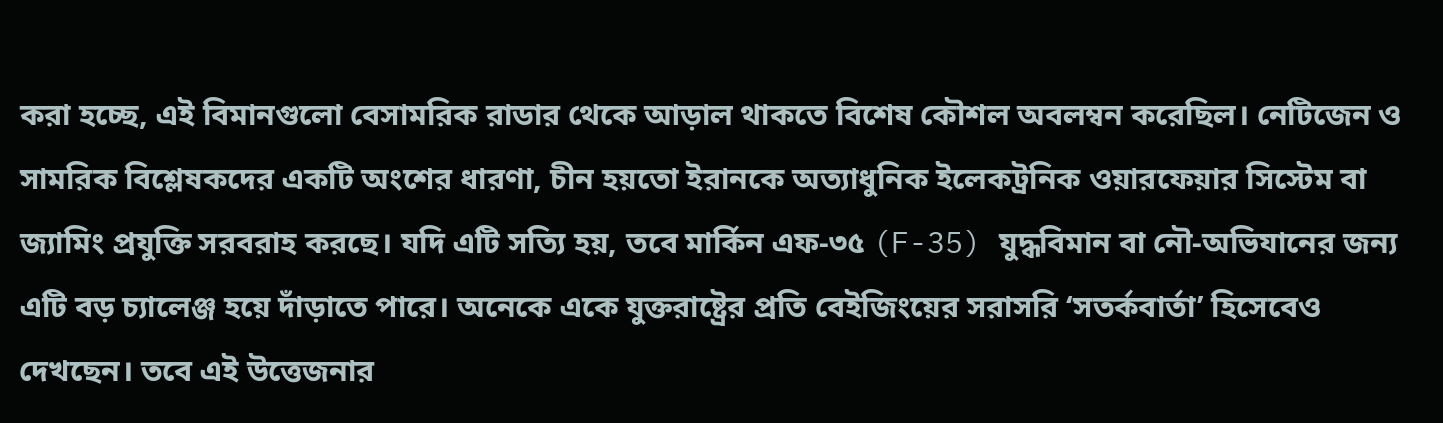করা হচ্ছে, এই বিমানগুলো বেসামরিক রাডার থেকে আড়াল থাকতে বিশেষ কৌশল অবলম্বন করেছিল। নেটিজেন ও সামরিক বিশ্লেষকদের একটি অংশের ধারণা, চীন হয়তো ইরানকে অত্যাধুনিক ইলেকট্রনিক ওয়ারফেয়ার সিস্টেম বা জ্যামিং প্রযুক্তি সরবরাহ করছে। যদি এটি সত্যি হয়, তবে মার্কিন এফ-৩৫ (F-35) যুদ্ধবিমান বা নৌ-অভিযানের জন্য এটি বড় চ্যালেঞ্জ হয়ে দাঁড়াতে পারে। অনেকে একে যুক্তরাষ্ট্রের প্রতি বেইজিংয়ের সরাসরি ‘সতর্কবার্তা’ হিসেবেও দেখছেন। তবে এই উত্তেজনার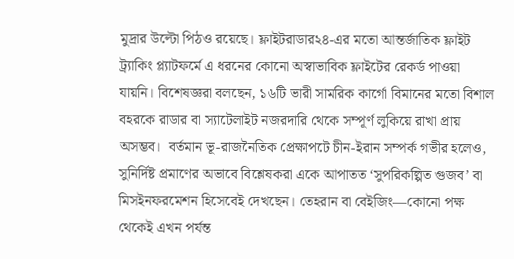মুদ্রার উল্টো পিঠও রয়েছে। ফ্লাইটরাডার২৪-এর মতো আন্তর্জাতিক ফ্লাইট ট্র্যাকিং প্ল্যাটফর্মে এ ধরনের কোনো অস্বাভাবিক ফ্লাইটের রেকর্ড পাওয়া যায়নি। বিশেষজ্ঞরা বলছেন, ১৬টি ভারী সামরিক কার্গো বিমানের মতো বিশাল বহরকে রাডার বা স্যাটেলাইট নজরদারি থেকে সম্পূর্ণ লুকিয়ে রাখা প্রায় অসম্ভব।  বর্তমান ভূ-রাজনৈতিক প্রেক্ষাপটে চীন-ইরান সম্পর্ক গভীর হলেও, সুনির্দিষ্ট প্রমাণের অভাবে বিশ্লেষকরা একে আপাতত ‘সুপরিকল্পিত গুজব’ বা মিসইনফরমেশন হিসেবেই দেখছেন। তেহরান বা বেইজিং—কোনো পক্ষ থেকেই এখন পর্যন্ত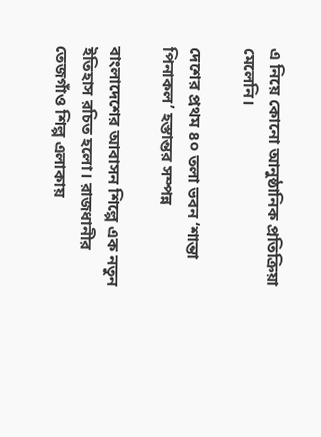এ নিয়ে কোনো আনুষ্ঠানিক প্রতিক্রিয়া মেলেনি।

দেশের প্রথম ৪০ তলা ভবন ‘শান্তা পিনাকল’ হস্তান্তর সম্পন্ন

বাংলাদেশের আবাসন শিল্পে এক নতুন ইতিহাস রচিত হলো। রাজধানীর তেজগাঁও শিল্প এলাকায়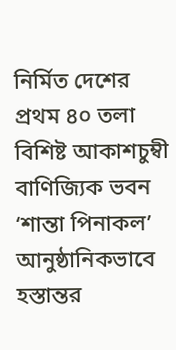নির্মিত দেশের প্রথম ৪০ তলা বিশিষ্ট আকাশচুম্বী বাণিজ্যিক ভবন ‘শান্তা পিনাকল’ আনুষ্ঠানিকভাবে হস্তান্তর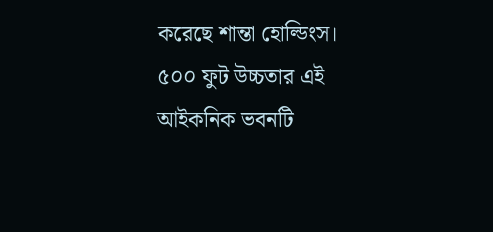করেছে শান্তা হোল্ডিংস। ৫০০ ফুট উচ্চতার এই আইকনিক ভবনটি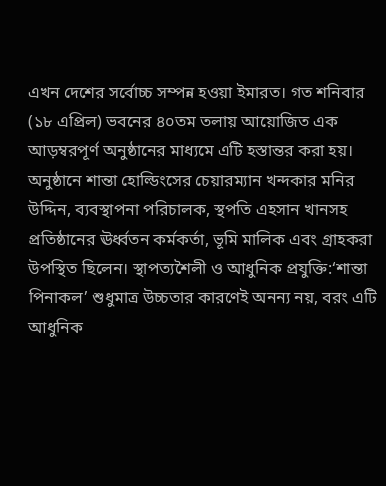এখন দেশের সর্বোচ্চ সম্পন্ন হওয়া ইমারত। গত শনিবার (১৮ এপ্রিল) ভবনের ৪০তম তলায় আয়োজিত এক আড়ম্বরপূর্ণ অনুষ্ঠানের মাধ্যমে এটি হস্তান্তর করা হয়। অনুষ্ঠানে শান্তা হোল্ডিংসের চেয়ারম্যান খন্দকার মনির উদ্দিন, ব্যবস্থাপনা পরিচালক, স্থপতি এহসান খানসহ প্রতিষ্ঠানের ঊর্ধ্বতন কর্মকর্তা, ভূমি মালিক এবং গ্রাহকরা উপস্থিত ছিলেন। স্থাপত্যশৈলী ও আধুনিক প্রযুক্তি:‘শান্তা পিনাকল’ শুধুমাত্র উচ্চতার কারণেই অনন্য নয়, বরং এটি আধুনিক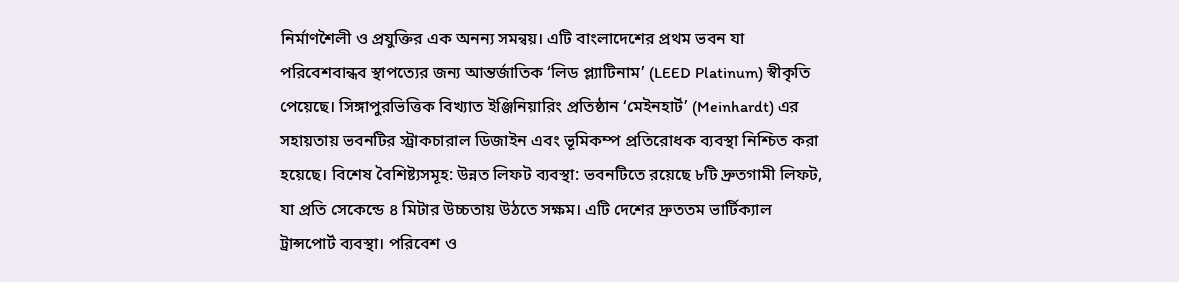নির্মাণশৈলী ও প্রযুক্তির এক অনন্য সমন্বয়। এটি বাংলাদেশের প্রথম ভবন যা পরিবেশবান্ধব স্থাপত্যের জন্য আন্তর্জাতিক ‘লিড প্ল্যাটিনাম’ (LEED Platinum) স্বীকৃতি পেয়েছে। সিঙ্গাপুরভিত্তিক বিখ্যাত ইঞ্জিনিয়ারিং প্রতিষ্ঠান ‘মেইনহার্ট’ (Meinhardt) এর সহায়তায় ভবনটির স্ট্রাকচারাল ডিজাইন এবং ভূমিকম্প প্রতিরোধক ব্যবস্থা নিশ্চিত করা হয়েছে। বিশেষ বৈশিষ্ট্যসমূহ: উন্নত লিফট ব্যবস্থা: ভবনটিতে রয়েছে ৮টি দ্রুতগামী লিফট, যা প্রতি সেকেন্ডে ৪ মিটার উচ্চতায় উঠতে সক্ষম। এটি দেশের দ্রুততম ভার্টিক্যাল ট্রান্সপোর্ট ব্যবস্থা। পরিবেশ ও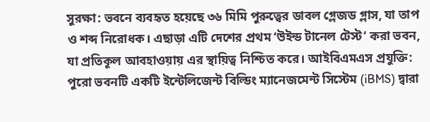সুরক্ষা: ভবনে ব্যবহৃত হয়েছে ৩৬ মিমি পুরুত্বের ডাবল গ্লেজড গ্লাস, যা তাপ ও শব্দ নিরোধক। এছাড়া এটি দেশের প্রথম ‘উইন্ড টানেল টেস্ট’ করা ভবন, যা প্রতিকূল আবহাওয়ায় এর স্থায়িত্ব নিশ্চিত করে। আইবিএমএস প্রযুক্তি: পুরো ভবনটি একটি ইন্টেলিজেন্ট বিল্ডিং ম্যানেজমেন্ট সিস্টেম (iBMS) দ্বারা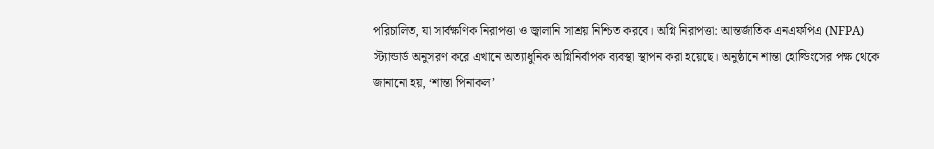পরিচালিত, যা সার্বক্ষণিক নিরাপত্তা ও জ্বালানি সাশ্রয় নিশ্চিত করবে। অগ্নি নিরাপত্তা: আন্তর্জাতিক এনএফপিএ (NFPA) স্ট্যান্ডার্ড অনুসরণ করে এখানে অত্যাধুনিক অগ্নিনির্বাপক ব্যবস্থা স্থাপন করা হয়েছে। অনুষ্ঠানে শান্তা হোল্ডিংসের পক্ষ থেকে জানানো হয়, ‘শান্তা পিনাকল’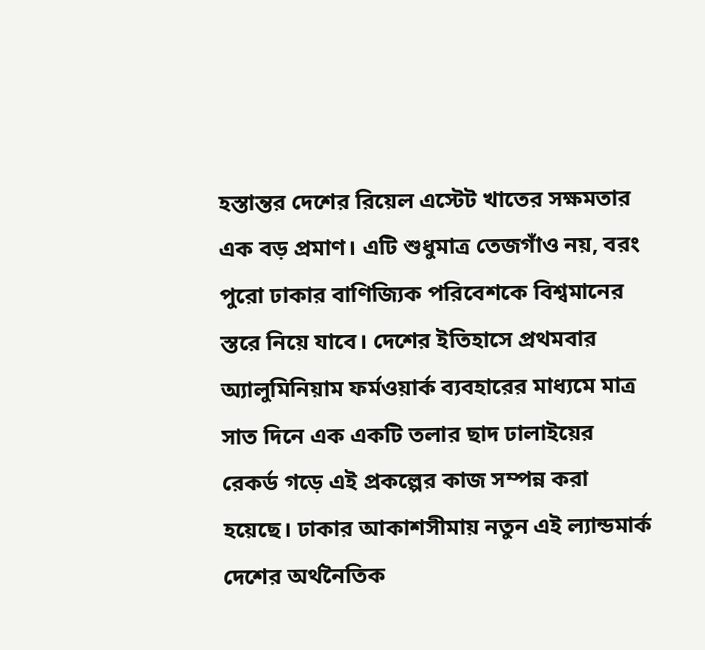হস্তান্তর দেশের রিয়েল এস্টেট খাতের সক্ষমতার এক বড় প্রমাণ। এটি শুধুমাত্র তেজগাঁও নয়, বরং পুরো ঢাকার বাণিজ্যিক পরিবেশকে বিশ্বমানের স্তরে নিয়ে যাবে। দেশের ইতিহাসে প্রথমবার অ্যালুমিনিয়াম ফর্মওয়ার্ক ব্যবহারের মাধ্যমে মাত্র সাত দিনে এক একটি তলার ছাদ ঢালাইয়ের রেকর্ড গড়ে এই প্রকল্পের কাজ সম্পন্ন করা হয়েছে। ঢাকার আকাশসীমায় নতুন এই ল্যান্ডমার্ক দেশের অর্থনৈতিক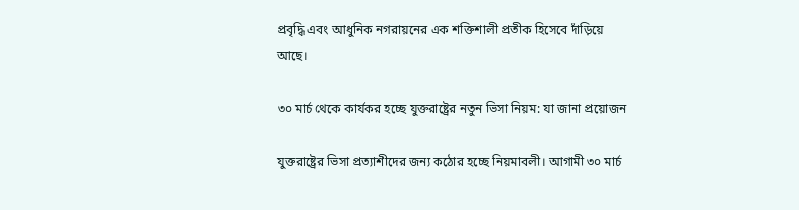প্রবৃদ্ধি এবং আধুনিক নগরায়নের এক শক্তিশালী প্রতীক হিসেবে দাঁড়িয়ে আছে।

৩০ মার্চ থেকে কার্যকর হচ্ছে যুক্তরাষ্ট্রের নতুন ভিসা নিয়ম: যা জানা প্রয়োজন

যুক্তরাষ্ট্রের ভিসা প্রত্যাশীদের জন্য কঠোর হচ্ছে নিয়মাবলী। আগামী ৩০ মার্চ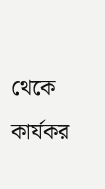থেকে কার্যকর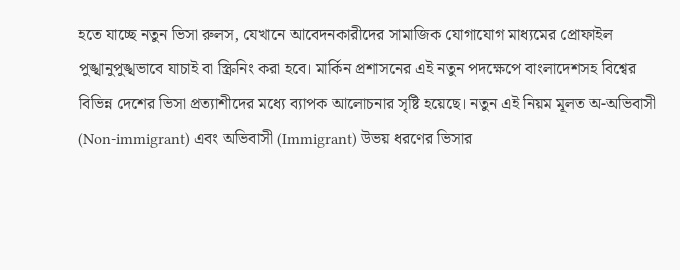হতে যাচ্ছে নতুন ভিসা রুলস, যেখানে আবেদনকারীদের সামাজিক যোগাযোগ মাধ্যমের প্রোফাইল পুঙ্খানুপুঙ্খভাবে যাচাই বা স্ক্রিনিং করা হবে। মার্কিন প্রশাসনের এই নতুন পদক্ষেপে বাংলাদেশসহ বিশ্বের বিভিন্ন দেশের ভিসা প্রত্যাশীদের মধ্যে ব্যাপক আলোচনার সৃষ্টি হয়েছে। নতুন এই নিয়ম মূলত অ-অভিবাসী (Non-immigrant) এবং অভিবাসী (Immigrant) উভয় ধরণের ভিসার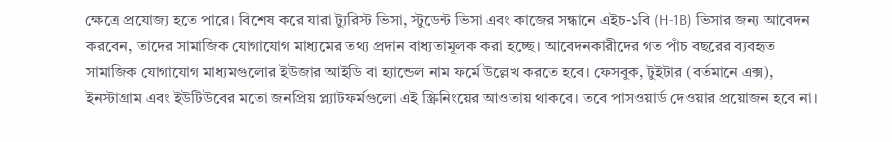ক্ষেত্রে প্রযোজ্য হতে পারে। বিশেষ করে যারা ট্যুরিস্ট ভিসা, স্টুডেন্ট ভিসা এবং কাজের সন্ধানে এইচ-১বি (H-1B) ভিসার জন্য আবেদন করবেন, তাদের সামাজিক যোগাযোগ মাধ্যমের তথ্য প্রদান বাধ্যতামূলক করা হচ্ছে। আবেদনকারীদের গত পাঁচ বছরের ব্যবহৃত সামাজিক যোগাযোগ মাধ্যমগুলোর ইউজার আইডি বা হ্যান্ডেল নাম ফর্মে উল্লেখ করতে হবে। ফেসবুক, টুইটার (বর্তমানে এক্স), ইনস্টাগ্রাম এবং ইউটিউবের মতো জনপ্রিয় প্ল্যাটফর্মগুলো এই স্ক্রিনিংয়ের আওতায় থাকবে। তবে পাসওয়ার্ড দেওয়ার প্রয়োজন হবে না।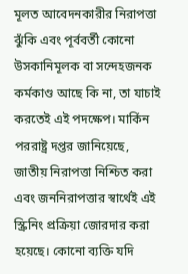মূলত আবেদনকারীর নিরাপত্তা ঝুঁকি এবং পূর্ববর্তী কোনো উসকানিমূলক বা সন্দেহজনক কর্মকাণ্ড আছে কি না, তা যাচাই করতেই এই পদক্ষেপ। মার্কিন পররাষ্ট্র দপ্তর জানিয়েছে, জাতীয় নিরাপত্তা নিশ্চিত করা এবং জননিরাপত্তার স্বার্থেই এই স্ক্রিনিং প্রক্রিয়া জোরদার করা হয়েছে। কোনো ব্যক্তি যদি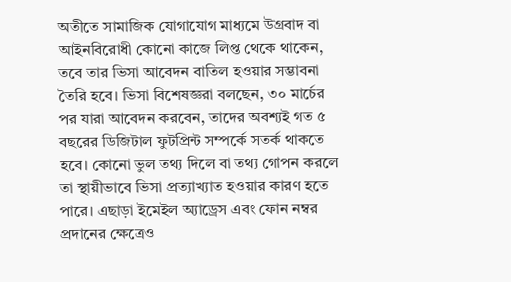অতীতে সামাজিক যোগাযোগ মাধ্যমে উগ্রবাদ বা আইনবিরোধী কোনো কাজে লিপ্ত থেকে থাকেন, তবে তার ভিসা আবেদন বাতিল হওয়ার সম্ভাবনা তৈরি হবে। ভিসা বিশেষজ্ঞরা বলছেন, ৩০ মার্চের পর যারা আবেদন করবেন, তাদের অবশ্যই গত ৫ বছরের ডিজিটাল ফুটপ্রিন্ট সম্পর্কে সতর্ক থাকতে হবে। কোনো ভুল তথ্য দিলে বা তথ্য গোপন করলে তা স্থায়ীভাবে ভিসা প্রত্যাখ্যাত হওয়ার কারণ হতে পারে। এছাড়া ইমেইল অ্যাড্রেস এবং ফোন নম্বর প্রদানের ক্ষেত্রেও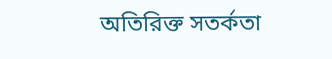অতিরিক্ত সতর্কতা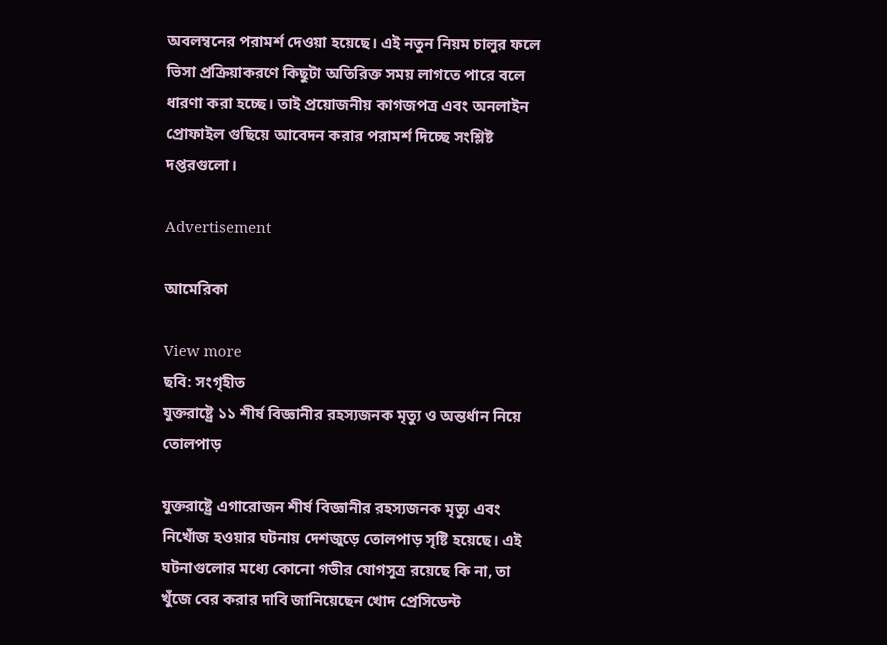অবলম্বনের পরামর্শ দেওয়া হয়েছে। এই নতুন নিয়ম চালুর ফলে ভিসা প্রক্রিয়াকরণে কিছুটা অতিরিক্ত সময় লাগতে পারে বলে ধারণা করা হচ্ছে। তাই প্রয়োজনীয় কাগজপত্র এবং অনলাইন প্রোফাইল গুছিয়ে আবেদন করার পরামর্শ দিচ্ছে সংশ্লিষ্ট দপ্তরগুলো।

Advertisement

আমেরিকা

View more
ছবি: সংগৃহীত
যুক্তরাষ্ট্রে ১১ শীর্ষ বিজ্ঞানীর রহস্যজনক মৃত্যু ও অন্তর্ধান নিয়ে তোলপাড়

যুক্তরাষ্ট্রে এগারোজন শীর্ষ বিজ্ঞানীর রহস্যজনক মৃত্যু এবং নিখোঁজ হওয়ার ঘটনায় দেশজুড়ে তোলপাড় সৃষ্টি হয়েছে। এই ঘটনাগুলোর মধ্যে কোনো গভীর যোগসূত্র রয়েছে কি না, তা খুঁজে বের করার দাবি জানিয়েছেন খোদ প্রেসিডেন্ট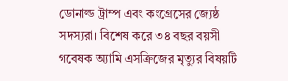ডোনাল্ড ট্রাম্প এবং কংগ্রেসের জ্যেষ্ঠ সদস্যরা। বিশেষ করে ৩৪ বছর বয়সী গবেষক অ্যামি এসক্রিজের মৃত্যুর বিষয়টি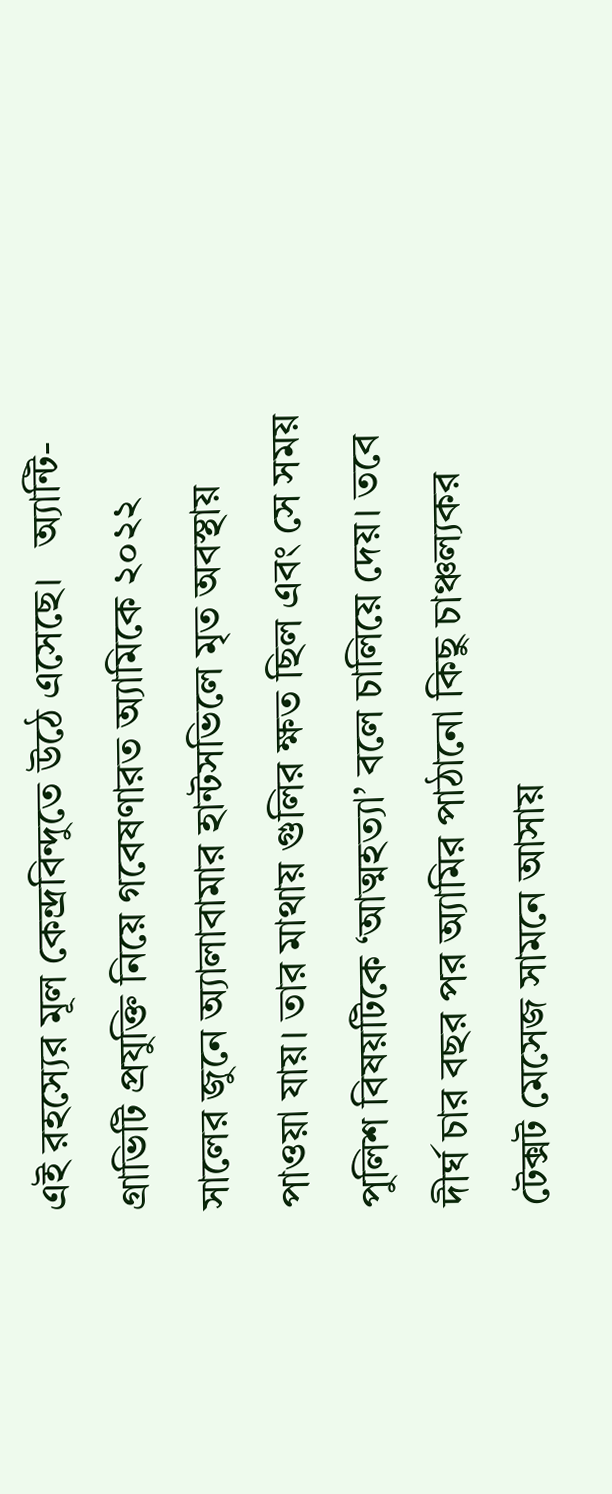এই রহস্যের মূল কেন্দ্রবিন্দুতে উঠে এসেছে।   অ্যান্টি-গ্রাভিটি প্রযুক্তি নিয়ে গবেষণারত অ্যামিকে ২০২২ সালের জুনে অ্যালাবামার হান্টসভিলে মৃত অবস্থায় পাওয়া যায়। তার মাথায় গুলির ক্ষত ছিল এবং সে সময় পুলিশ বিষয়টিকে ‘আত্মহত্যা’ বলে চালিয়ে দেয়। তবে দীর্ঘ চার বছর পর অ্যামির পাঠানো কিছু চাঞ্চল্যকর টেক্সট মেসেজ সামনে আসায়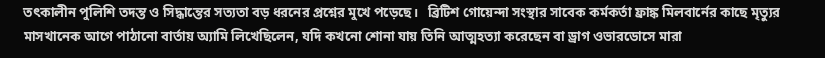তৎকালীন পুলিশি তদন্ত ও সিদ্ধান্তের সত্যতা বড় ধরনের প্রশ্নের মুখে পড়েছে।   ব্রিটিশ গোয়েন্দা সংস্থার সাবেক কর্মকর্তা ফ্রাঙ্ক মিলবার্নের কাছে মৃত্যুর মাসখানেক আগে পাঠানো বার্তায় অ্যামি লিখেছিলেন, যদি কখনো শোনা যায় তিনি আত্মহত্যা করেছেন বা ড্রাগ ওভারডোসে মারা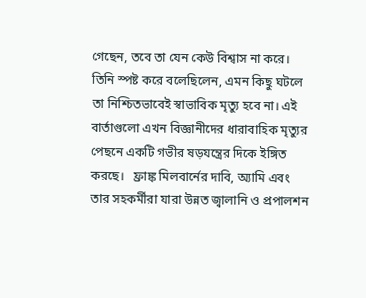গেছেন, তবে তা যেন কেউ বিশ্বাস না করে। তিনি স্পষ্ট করে বলেছিলেন, এমন কিছু ঘটলে তা নিশ্চিতভাবেই স্বাভাবিক মৃত্যু হবে না। এই বার্তাগুলো এখন বিজ্ঞানীদের ধারাবাহিক মৃত্যুর পেছনে একটি গভীর ষড়যন্ত্রের দিকে ইঙ্গিত করছে।   ফ্রাঙ্ক মিলবার্নের দাবি, অ্যামি এবং তার সহকর্মীরা যারা উন্নত জ্বালানি ও প্রপালশন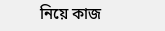নিয়ে কাজ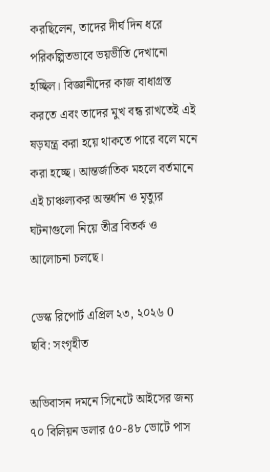করছিলেন, তাদের দীর্ঘ দিন ধরে পরিকল্পিতভাবে ভয়ভীতি দেখানো হচ্ছিল। বিজ্ঞানীদের কাজ বাধাগ্রস্ত করতে এবং তাদের মুখ বন্ধ রাখতেই এই ষড়যন্ত্র করা হয়ে থাকতে পারে বলে মনে করা হচ্ছে। আন্তর্জাতিক মহলে বর্তমানে এই চাঞ্চল্যকর অন্তর্ধান ও মৃত্যুর ঘটনাগুলো নিয়ে তীব্র বিতর্ক ও আলোচনা চলছে।

ডেস্ক রিপোর্ট এপ্রিল ২৩, ২০২৬ 0
ছবি: সংগৃহীত

অভিবাসন দমনে সিনেটে আইসের জন্য ৭০ বিলিয়ন ডলার ৫০-৪৮ ভোটে পাস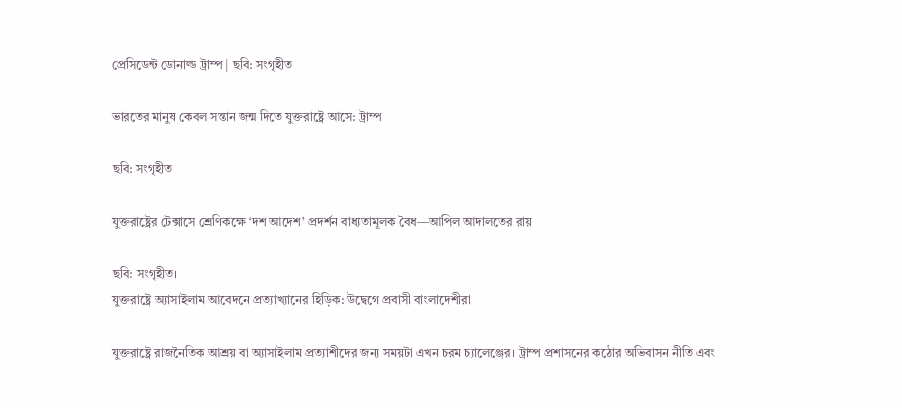প্রেসিডেন্ট ডোনাল্ড ট্রাম্প | ছবি: সংগৃহীত

ভারতের মানুষ কেবল সন্তান জন্ম দিতে যুক্তরাষ্ট্রে আসে: ট্রাম্প

ছবি: সংগৃহীত

যুক্তরাষ্ট্রের টেক্সাসে শ্রেণিকক্ষে ‘দশ আদেশ’ প্রদর্শন বাধ্যতামূলক বৈধ—আপিল আদালতের রায়

ছবি: সংগৃহীত।
যুক্তরাষ্ট্রে অ্যাসাইলাম আবেদনে প্রত্যাখ্যানের হিড়িক: উদ্বেগে প্রবাসী বাংলাদেশীরা

যুক্তরাষ্ট্রে রাজনৈতিক আশ্রয় বা অ্যাসাইলাম প্রত্যাশীদের জন্য সময়টা এখন চরম চ্যালেঞ্জের। ট্রাম্প প্রশাসনের কঠোর অভিবাসন নীতি এবং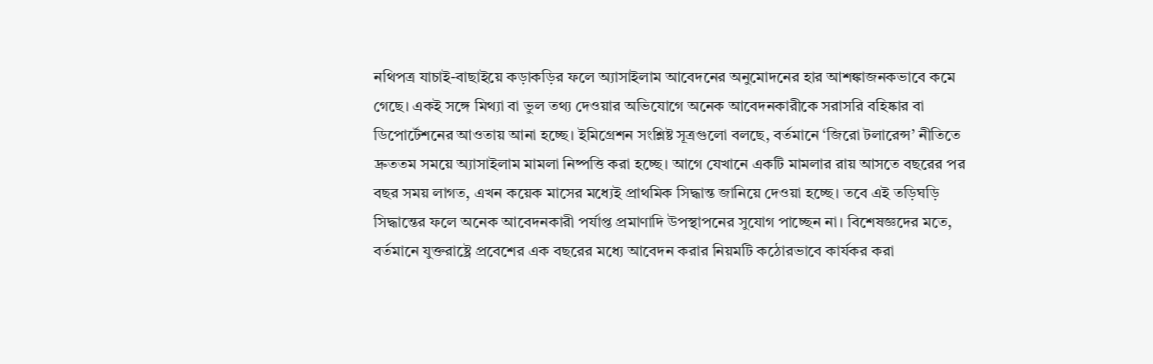নথিপত্র যাচাই-বাছাইয়ে কড়াকড়ির ফলে অ্যাসাইলাম আবেদনের অনুমোদনের হার আশঙ্কাজনকভাবে কমে গেছে। একই সঙ্গে মিথ্যা বা ভুল তথ্য দেওয়ার অভিযোগে অনেক আবেদনকারীকে সরাসরি বহিষ্কার বা ডিপোর্টেশনের আওতায় আনা হচ্ছে। ইমিগ্রেশন সংশ্লিষ্ট সূত্রগুলো বলছে, বর্তমানে ‘জিরো টলারেন্স’ নীতিতে দ্রুততম সময়ে অ্যাসাইলাম মামলা নিষ্পত্তি করা হচ্ছে। আগে যেখানে একটি মামলার রায় আসতে বছরের পর বছর সময় লাগত, এখন কয়েক মাসের মধ্যেই প্রাথমিক সিদ্ধান্ত জানিয়ে দেওয়া হচ্ছে। তবে এই তড়িঘড়ি সিদ্ধান্তের ফলে অনেক আবেদনকারী পর্যাপ্ত প্রমাণাদি উপস্থাপনের সুযোগ পাচ্ছেন না। বিশেষজ্ঞদের মতে, বর্তমানে যুক্তরাষ্ট্রে প্রবেশের এক বছরের মধ্যে আবেদন করার নিয়মটি কঠোরভাবে কার্যকর করা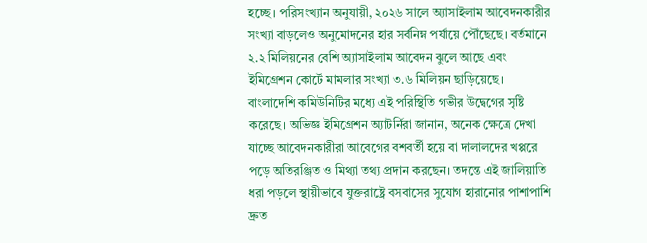হচ্ছে। পরিসংখ্যান অনুযায়ী, ২০২৬ সালে অ্যাসাইলাম আবেদনকারীর সংখ্যা বাড়লেও অনুমোদনের হার সর্বনিম্ন পর্যায়ে পৌঁছেছে। বর্তমানে ২.২ মিলিয়নের বেশি অ্যাসাইলাম আবেদন ঝুলে আছে এবং ইমিগ্রেশন কোর্টে মামলার সংখ্যা ৩.৬ মিলিয়ন ছাড়িয়েছে। বাংলাদেশি কমিউনিটির মধ্যে এই পরিস্থিতি গভীর উদ্বেগের সৃষ্টি করেছে। অভিজ্ঞ ইমিগ্রেশন অ্যাটর্নিরা জানান, অনেক ক্ষেত্রে দেখা যাচ্ছে আবেদনকারীরা আবেগের বশবর্তী হয়ে বা দালালদের খপ্পরে পড়ে অতিরঞ্জিত ও মিথ্যা তথ্য প্রদান করছেন। তদন্তে এই জালিয়াতি ধরা পড়লে স্থায়ীভাবে যুক্তরাষ্ট্রে বসবাসের সুযোগ হারানোর পাশাপাশি দ্রুত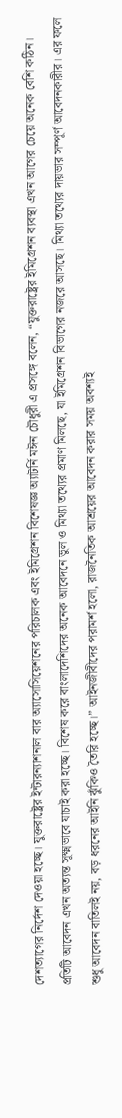দেশত্যাগের নির্দেশ দেওয়া হচ্ছে। যুক্তরাষ্ট্রের ইন্টারন্যাশনাল বার অ্যাসোসিয়েশনের পরিচালক এবং ইমিগ্রেশন বিশেষজ্ঞ অ্যাটর্নি মঈন চৌধুরী এ প্রসঙ্গে বলেন, “যুক্তরাষ্ট্রের ইমিগ্রেশন ব্যবস্থা এখন আগের চেয়ে অনেক বেশি কঠিন। প্রতিটি আবেদন এখন অত্যন্ত সূক্ষ্মভাবে যাচাই করা হচ্ছে। বিশেষ করে বাংলাদেশিদের অনেক আবেদনে ভুল ও মিথ্যা তথ্যের প্রমাণ মিলছে, যা ইমিগ্রেশন বিভাগের নজরে আসছে। মিথ্যা তথ্যের দায়ভার সম্পূর্ণ আবেদনকারীর। এর ফলে শুধু আবেদন বাতিলই নয়, বড় ধরনের আইনি ঝুঁকিও তৈরি হচ্ছে।” আইনজীবীদের পরামর্শ হলো, রাজনৈতিক আশ্রয়ের আবেদন করার সময় অবশ্যই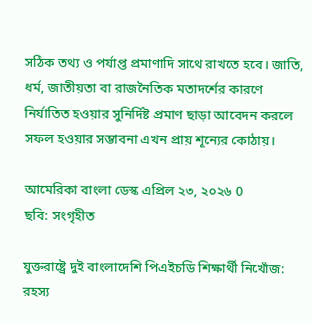সঠিক তথ্য ও পর্যাপ্ত প্রমাণাদি সাথে রাখতে হবে। জাতি, ধর্ম, জাতীয়তা বা রাজনৈতিক মতাদর্শের কারণে নির্যাতিত হওয়ার সুনির্দিষ্ট প্রমাণ ছাড়া আবেদন করলে সফল হওয়ার সম্ভাবনা এখন প্রায় শূন্যের কোঠায়।

আমেরিকা বাংলা ডেস্ক এপ্রিল ২৩, ২০২৬ 0
ছবি: সংগৃহীত

যুক্তরাষ্ট্রে দুই বাংলাদেশি পিএইচডি শিক্ষার্থী নিখোঁজ: রহস্য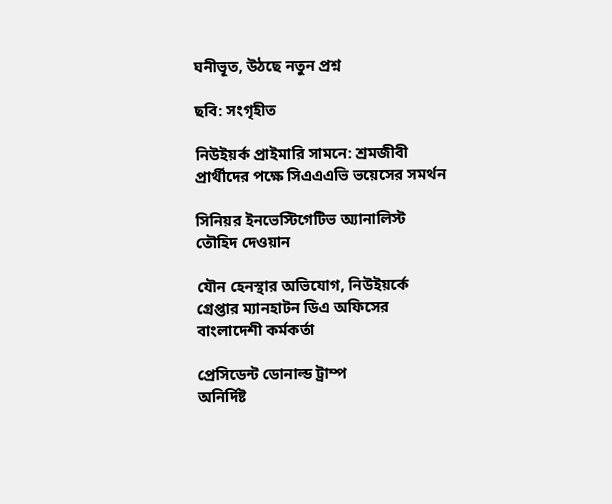ঘনীভূত, উঠছে নতুন প্রশ্ন

ছবি: সংগৃহীত

নিউইয়র্ক প্রাইমারি সামনে: শ্রমজীবী প্রার্থীদের পক্ষে সিএএএভি ভয়েসের সমর্থন

সিনিয়র ইনভেস্টিগেটিভ অ্যানালিস্ট তৌহিদ দেওয়ান

যৌন হেনস্থার অভিযোগ, নিউইয়র্কে গ্রেপ্তার ম্যানহাটন ডিএ অফিসের বাংলাদেশী কর্মকর্তা

প্রেসিডেন্ট ডোনাল্ড ট্রাম্প
অনির্দিষ্ট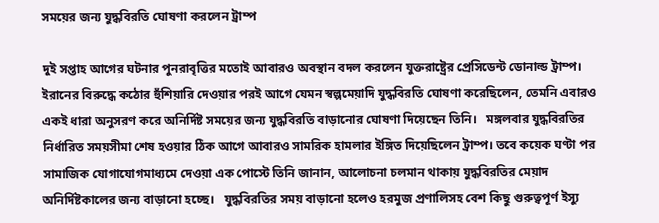সময়ের জন্য যুদ্ধবিরতি ঘোষণা করলেন ট্রাম্প

দুই সপ্তাহ আগের ঘটনার পুনরাবৃত্তির মতোই আবারও অবস্থান বদল করলেন যুক্তরাষ্ট্রের প্রেসিডেন্ট ডোনাল্ড ট্রাম্প। ইরানের বিরুদ্ধে কঠোর হুঁশিয়ারি দেওয়ার পরই আগে যেমন স্বল্পমেয়াদি যুদ্ধবিরতি ঘোষণা করেছিলেন, তেমনি এবারও একই ধারা অনুসরণ করে অনির্দিষ্ট সময়ের জন্য যুদ্ধবিরতি বাড়ানোর ঘোষণা দিয়েছেন তিনি।   মঙ্গলবার যুদ্ধবিরতির নির্ধারিত সময়সীমা শেষ হওয়ার ঠিক আগে আবারও সামরিক হামলার ইঙ্গিত দিয়েছিলেন ট্রাম্প। তবে কয়েক ঘণ্টা পর সামাজিক যোগাযোগমাধ্যমে দেওয়া এক পোস্টে তিনি জানান, আলোচনা চলমান থাকায় যুদ্ধবিরতির মেয়াদ অনির্দিষ্টকালের জন্য বাড়ানো হচ্ছে।   যুদ্ধবিরতির সময় বাড়ানো হলেও হরমুজ প্রণালিসহ বেশ কিছু গুরুত্বপূর্ণ ইস্যু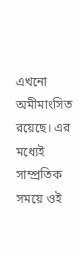এখনো অমীমাংসিত রয়েছে। এর মধ্যেই সাম্প্রতিক সময়ে ওই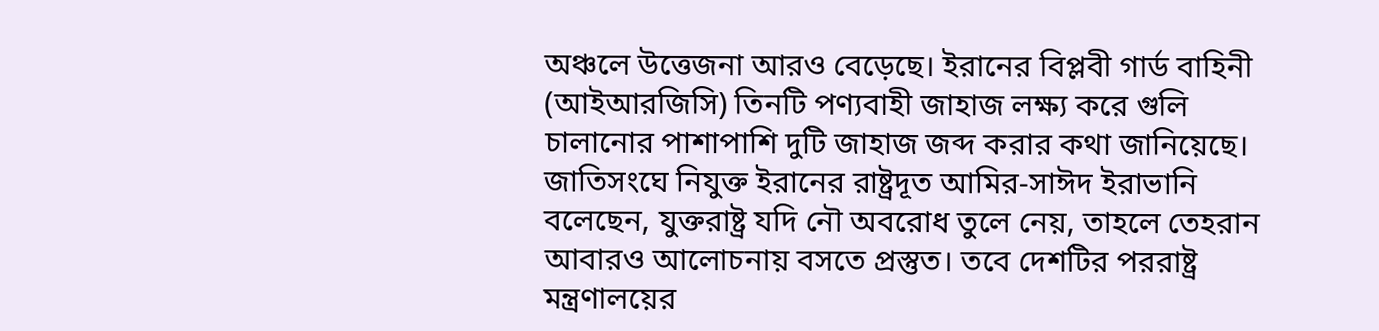অঞ্চলে উত্তেজনা আরও বেড়েছে। ইরানের বিপ্লবী গার্ড বাহিনী (আইআরজিসি) তিনটি পণ্যবাহী জাহাজ লক্ষ্য করে গুলি চালানোর পাশাপাশি দুটি জাহাজ জব্দ করার কথা জানিয়েছে।   জাতিসংঘে নিযুক্ত ইরানের রাষ্ট্রদূত আমির-সাঈদ ইরাভানি বলেছেন, যুক্তরাষ্ট্র যদি নৌ অবরোধ তুলে নেয়, তাহলে তেহরান আবারও আলোচনায় বসতে প্রস্তুত। তবে দেশটির পররাষ্ট্র মন্ত্রণালয়ের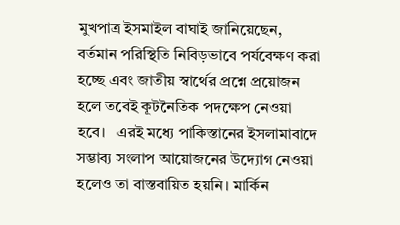মুখপাত্র ইসমাইল বাঘাই জানিয়েছেন, বর্তমান পরিস্থিতি নিবিড়ভাবে পর্যবেক্ষণ করা হচ্ছে এবং জাতীয় স্বার্থের প্রশ্নে প্রয়োজন হলে তবেই কূটনৈতিক পদক্ষেপ নেওয়া হবে।   এরই মধ্যে পাকিস্তানের ইসলামাবাদে সম্ভাব্য সংলাপ আয়োজনের উদ্যোগ নেওয়া হলেও তা বাস্তবায়িত হয়নি। মার্কিন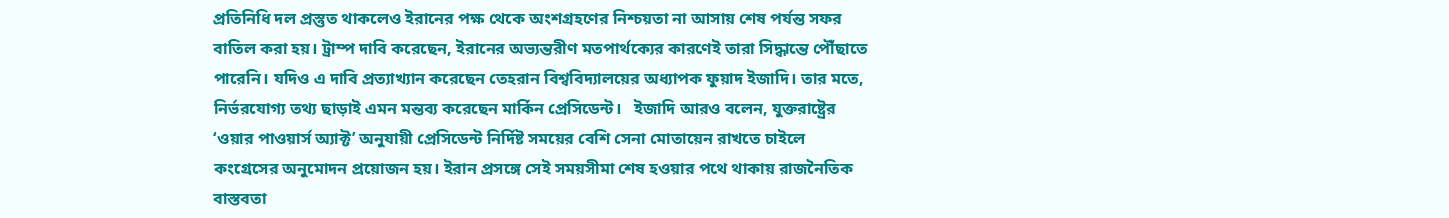প্রতিনিধি দল প্রস্তুত থাকলেও ইরানের পক্ষ থেকে অংশগ্রহণের নিশ্চয়তা না আসায় শেষ পর্যন্ত সফর বাতিল করা হয়। ট্রাম্প দাবি করেছেন, ইরানের অভ্যন্তরীণ মতপার্থক্যের কারণেই তারা সিদ্ধান্তে পৌঁছাতে পারেনি। যদিও এ দাবি প্রত্যাখ্যান করেছেন তেহরান বিশ্ববিদ্যালয়ের অধ্যাপক ফুয়াদ ইজাদি। তার মতে, নির্ভরযোগ্য তথ্য ছাড়াই এমন মন্তব্য করেছেন মার্কিন প্রেসিডেন্ট।   ইজাদি আরও বলেন, যুক্তরাষ্ট্রের ‘ওয়ার পাওয়ার্স অ্যাক্ট’ অনুযায়ী প্রেসিডেন্ট নির্দিষ্ট সময়ের বেশি সেনা মোতায়েন রাখতে চাইলে কংগ্রেসের অনুমোদন প্রয়োজন হয়। ইরান প্রসঙ্গে সেই সময়সীমা শেষ হওয়ার পথে থাকায় রাজনৈতিক বাস্তবতা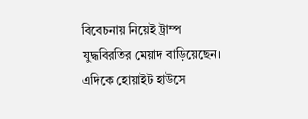বিবেচনায় নিয়েই ট্রাম্প যুদ্ধবিরতির মেয়াদ বাড়িয়েছেন।   এদিকে হোয়াইট হাউসে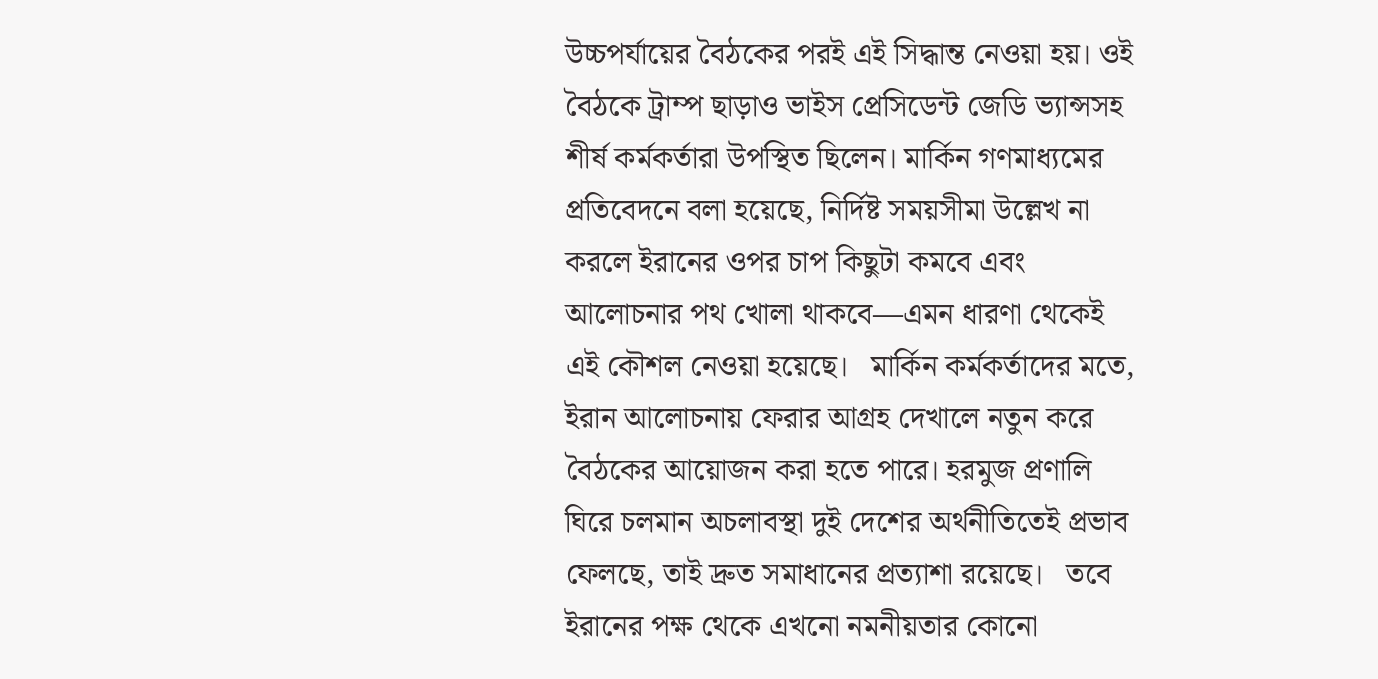উচ্চপর্যায়ের বৈঠকের পরই এই সিদ্ধান্ত নেওয়া হয়। ওই বৈঠকে ট্রাম্প ছাড়াও ভাইস প্রেসিডেন্ট জেডি ভ্যান্সসহ শীর্ষ কর্মকর্তারা উপস্থিত ছিলেন। মার্কিন গণমাধ্যমের প্রতিবেদনে বলা হয়েছে, নির্দিষ্ট সময়সীমা উল্লেখ না করলে ইরানের ওপর চাপ কিছুটা কমবে এবং আলোচনার পথ খোলা থাকবে—এমন ধারণা থেকেই এই কৌশল নেওয়া হয়েছে।   মার্কিন কর্মকর্তাদের মতে, ইরান আলোচনায় ফেরার আগ্রহ দেখালে নতুন করে বৈঠকের আয়োজন করা হতে পারে। হরমুজ প্রণালি ঘিরে চলমান অচলাবস্থা দুই দেশের অর্থনীতিতেই প্রভাব ফেলছে, তাই দ্রুত সমাধানের প্রত্যাশা রয়েছে।   তবে ইরানের পক্ষ থেকে এখনো নমনীয়তার কোনো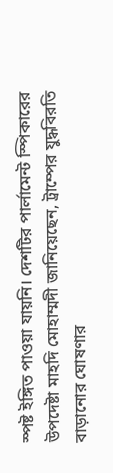স্পষ্ট ইঙ্গিত পাওয়া যায়নি। দেশটির পার্লামেন্ট স্পিকারের উপদেষ্টা মাহদি মোহাম্মদী জানিয়েছেন, ট্রাম্পের যুদ্ধবিরতি বাড়ানোর ঘোষণার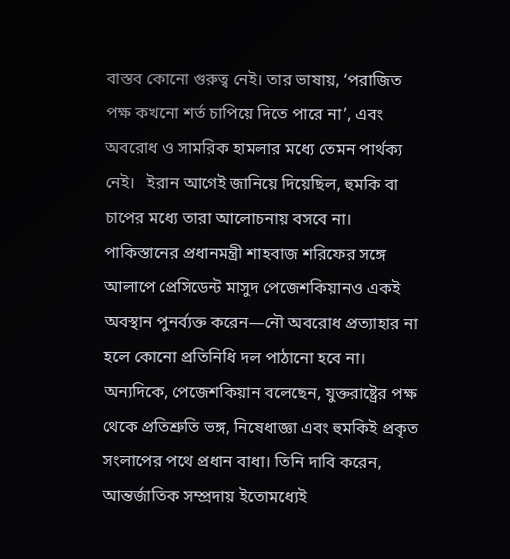বাস্তব কোনো গুরুত্ব নেই। তার ভাষায়, ‘পরাজিত পক্ষ কখনো শর্ত চাপিয়ে দিতে পারে না’, এবং অবরোধ ও সামরিক হামলার মধ্যে তেমন পার্থক্য নেই।   ইরান আগেই জানিয়ে দিয়েছিল, হুমকি বা চাপের মধ্যে তারা আলোচনায় বসবে না। পাকিস্তানের প্রধানমন্ত্রী শাহবাজ শরিফের সঙ্গে আলাপে প্রেসিডেন্ট মাসুদ পেজেশকিয়ানও একই অবস্থান পুনর্ব্যক্ত করেন—নৌ অবরোধ প্রত্যাহার না হলে কোনো প্রতিনিধি দল পাঠানো হবে না।   অন্যদিকে, পেজেশকিয়ান বলেছেন, যুক্তরাষ্ট্রের পক্ষ থেকে প্রতিশ্রুতি ভঙ্গ, নিষেধাজ্ঞা এবং হুমকিই প্রকৃত সংলাপের পথে প্রধান বাধা। তিনি দাবি করেন, আন্তর্জাতিক সম্প্রদায় ইতোমধ্যেই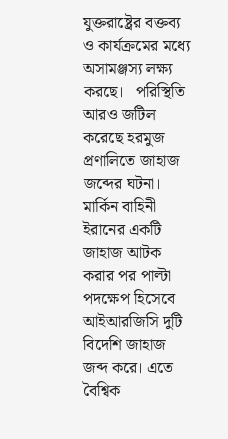যুক্তরাষ্ট্রের বক্তব্য ও কার্যক্রমের মধ্যে অসামঞ্জস্য লক্ষ্য করছে।   পরিস্থিতি আরও জটিল করেছে হরমুজ প্রণালিতে জাহাজ জব্দের ঘটনা। মার্কিন বাহিনী ইরানের একটি জাহাজ আটক করার পর পাল্টা পদক্ষেপ হিসেবে আইআরজিসি দুটি বিদেশি জাহাজ জব্দ করে। এতে বৈশ্বিক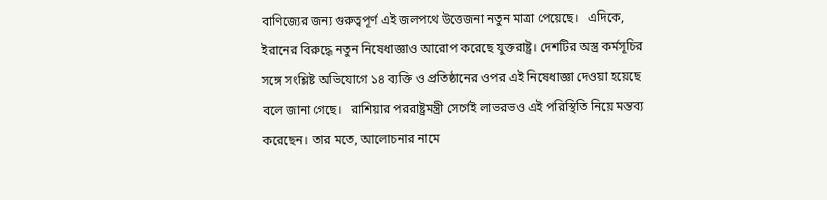বাণিজ্যের জন্য গুরুত্বপূর্ণ এই জলপথে উত্তেজনা নতুন মাত্রা পেয়েছে।   এদিকে, ইরানের বিরুদ্ধে নতুন নিষেধাজ্ঞাও আরোপ করেছে যুক্তরাষ্ট্র। দেশটির অস্ত্র কর্মসূচির সঙ্গে সংশ্লিষ্ট অভিযোগে ১৪ ব্যক্তি ও প্রতিষ্ঠানের ওপর এই নিষেধাজ্ঞা দেওয়া হয়েছে বলে জানা গেছে।   রাশিয়ার পররাষ্ট্রমন্ত্রী সের্গেই লাভরভও এই পরিস্থিতি নিয়ে মন্তব্য করেছেন। তার মতে, আলোচনার নামে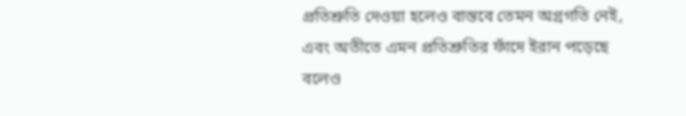প্রতিশ্রুতি দেওয়া হলেও বাস্তবে তেমন অগ্রগতি নেই, এবং অতীতে এমন প্রতিশ্রুতির ফাঁদে ইরান পড়েছে বলেও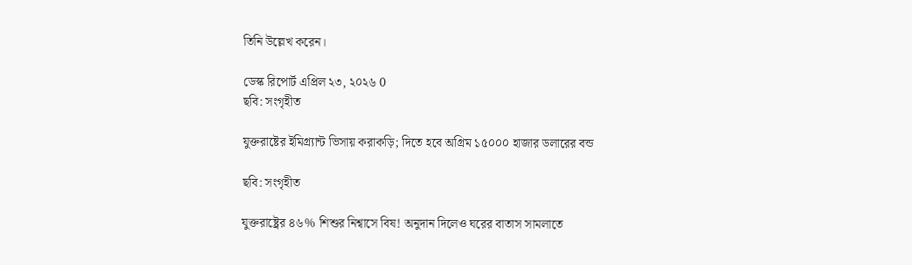তিনি উল্লেখ করেন।

ডেস্ক রিপোর্ট এপ্রিল ২৩, ২০২৬ 0
ছবি: সংগৃহীত

যুক্তরাষ্টের ইমিগ্র্যান্ট ভিসায় করাকড়ি; দিতে হবে অগ্রিম ১৫০০০ হাজার ডলারের বন্ড

ছবি: সংগৃহীত

যুক্তরাষ্ট্রের ৪৬% শিশুর নিশ্বাসে বিষ! অনুদান দিলেও ঘরের বাতাস সামলাতে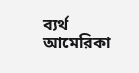ব্যর্থ আমেরিকা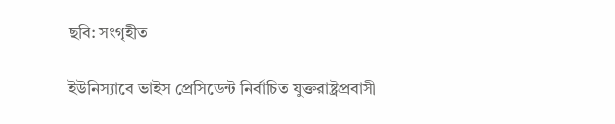ছবি: সংগৃহীত

ইউনিস্যাবে ভাইস প্রেসিডেন্ট নির্বাচিত যুক্তরাষ্ট্রপ্রবাসী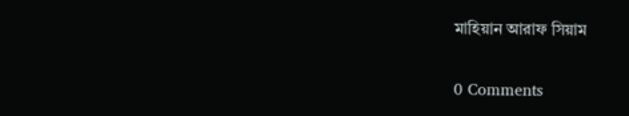মাহিয়ান আরাফ সিয়াম

0 Comments